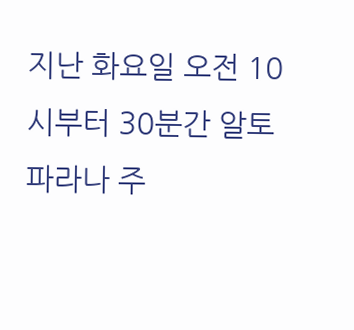지난 화요일 오전 10시부터 30분간 알토 파라나 주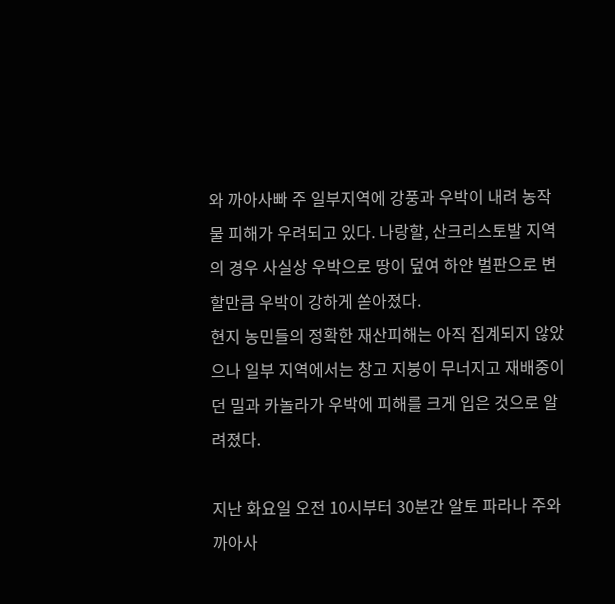와 까아사빠 주 일부지역에 강풍과 우박이 내려 농작물 피해가 우려되고 있다. 나랑할, 산크리스토발 지역의 경우 사실상 우박으로 땅이 덮여 하얀 벌판으로 변할만큼 우박이 강하게 쏟아졌다.
현지 농민들의 정확한 재산피해는 아직 집계되지 않았으나 일부 지역에서는 창고 지붕이 무너지고 재배중이던 밀과 카놀라가 우박에 피해를 크게 입은 것으로 알려졌다.

지난 화요일 오전 10시부터 30분간 알토 파라나 주와 까아사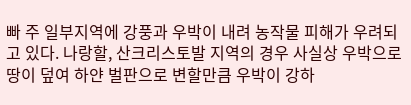빠 주 일부지역에 강풍과 우박이 내려 농작물 피해가 우려되고 있다. 나랑할, 산크리스토발 지역의 경우 사실상 우박으로 땅이 덮여 하얀 벌판으로 변할만큼 우박이 강하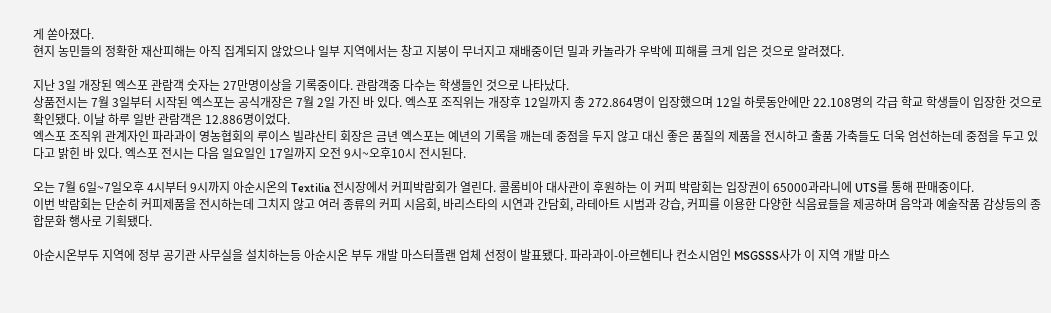게 쏟아졌다.
현지 농민들의 정확한 재산피해는 아직 집계되지 않았으나 일부 지역에서는 창고 지붕이 무너지고 재배중이던 밀과 카놀라가 우박에 피해를 크게 입은 것으로 알려졌다.

지난 3일 개장된 엑스포 관람객 숫자는 27만명이상을 기록중이다. 관람객중 다수는 학생들인 것으로 나타났다.
상품전시는 7월 3일부터 시작된 엑스포는 공식개장은 7월 2일 가진 바 있다. 엑스포 조직위는 개장후 12일까지 총 272.864명이 입장했으며 12일 하룻동안에만 22.108명의 각급 학교 학생들이 입장한 것으로 확인됐다. 이날 하루 일반 관람객은 12.886명이었다.
엑스포 조직위 관계자인 파라과이 영농협회의 루이스 빌랴산티 회장은 금년 엑스포는 예년의 기록을 깨는데 중점을 두지 않고 대신 좋은 품질의 제품을 전시하고 출품 가축들도 더욱 엄선하는데 중점을 두고 있다고 밝힌 바 있다. 엑스포 전시는 다음 일요일인 17일까지 오전 9시~오후10시 전시된다.

오는 7월 6일~7일오후 4시부터 9시까지 아순시온의 Textilia 전시장에서 커피박람회가 열린다. 콜롬비아 대사관이 후원하는 이 커피 박람회는 입장권이 65000과라니에 UTS를 통해 판매중이다.
이번 박람회는 단순히 커피제품을 전시하는데 그치지 않고 여러 종류의 커피 시음회, 바리스타의 시연과 간담회, 라테아트 시범과 강습, 커피를 이용한 다양한 식음료들을 제공하며 음악과 예술작품 감상등의 종합문화 행사로 기획됐다.

아순시온부두 지역에 정부 공기관 사무실을 설치하는등 아순시온 부두 개발 마스터플랜 업체 선정이 발표됐다. 파라과이-아르헨티나 컨소시엄인 MSGSSS사가 이 지역 개발 마스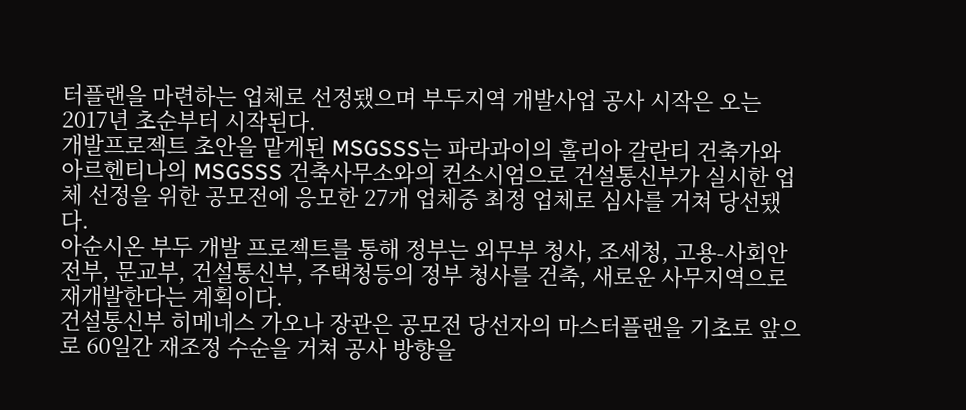터플랜을 마련하는 업체로 선정됐으며 부두지역 개발사업 공사 시작은 오는 2017년 초순부터 시작된다.
개발프로젝트 초안을 맡게된 MSGSSS는 파라과이의 훌리아 갈란티 건축가와 아르헨티나의 MSGSSS 건축사무소와의 컨소시엄으로 건설통신부가 실시한 업체 선정을 위한 공모전에 응모한 27개 업체중 최정 업체로 심사를 거쳐 당선됐다.
아순시온 부두 개발 프로젝트를 통해 정부는 외무부 청사, 조세청, 고용-사회안전부, 문교부, 건설통신부, 주택청등의 정부 청사를 건축, 새로운 사무지역으로 재개발한다는 계획이다.
건설통신부 히메네스 가오나 장관은 공모전 당선자의 마스터플랜을 기초로 앞으로 60일간 재조정 수순을 거쳐 공사 방향을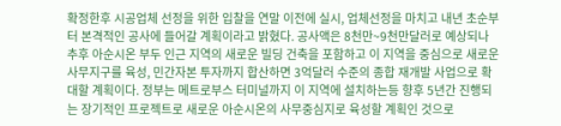확정한후 시공업체 선정을 위한 입찰을 연말 이전에 실시, 업체선정을 마치고 내년 초순부터 본격적인 공사에 들어갈 계획이라고 밝혔다. 공사액은 8천만~9천만달러로 예상되나 추후 아순시온 부두 인근 지역의 새로운 빌딩 건축을 포함하고 이 지역을 중심으로 새로운 사무지구를 육성, 민간자본 투자까지 합산하면 3억달러 수준의 종합 재개발 사업으로 확대할 계획이다. 정부는 메트로부스 터미널까지 이 지역에 설치하는등 향후 5년간 진행되는 장기적인 프로젝트로 새로운 아순시온의 사무중심지로 육성할 계획인 것으로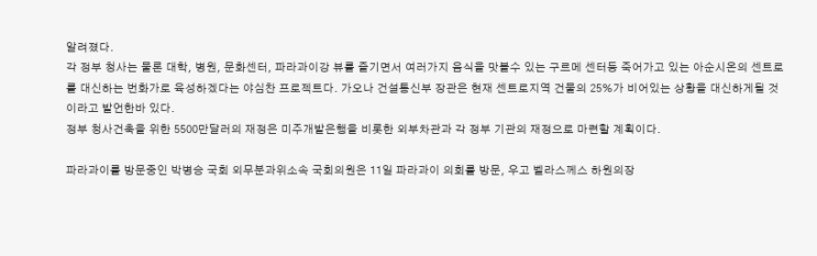알려졌다.
각 정부 청사는 물론 대학, 병원, 문화센터, 파라과이강 뷰를 즐기면서 여러가지 음식을 맛볼수 있는 구르메 센터등 죽어가고 있는 아순시온의 센트로를 대신하는 번화가로 육성하겠다는 야심찬 프로젝트다. 가오나 건설통신부 장관은 현재 센트로지역 건물의 25%가 비어있는 상황을 대신하게될 것이라고 발언한바 있다.
정부 청사건축을 위한 5500만달러의 재정은 미주개발은행을 비롯한 외부차관과 각 정부 기관의 재정으로 마련할 계획이다.

파라과이를 방문중인 박병승 국회 외무분과위소속 국회의원은 11일 파라과이 의회를 방문, 우고 벨라스께스 하원의장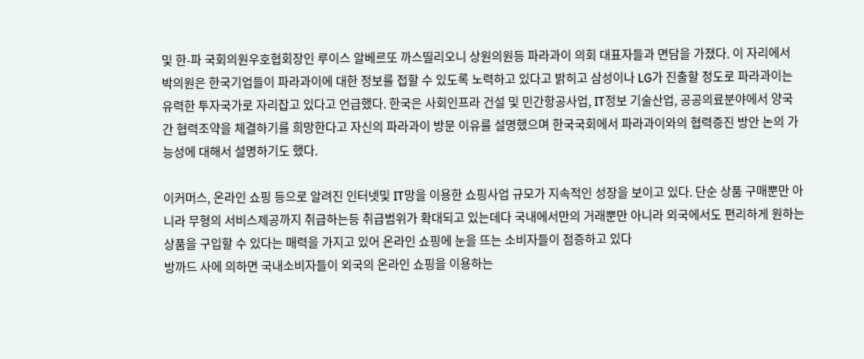및 한-파 국회의원우호협회장인 루이스 알베르또 까스띨리오니 상원의원등 파라과이 의회 대표자들과 면담을 가졌다. 이 자리에서 박의원은 한국기업들이 파라과이에 대한 정보를 접할 수 있도록 노력하고 있다고 밝히고 삼성이나 LG가 진출할 정도로 파라과이는 유력한 투자국가로 자리잡고 있다고 언급했다. 한국은 사회인프라 건설 및 민간항공사업, IT정보 기술산업, 공공의료분야에서 양국간 협력조약을 체결하기를 희망한다고 자신의 파라과이 방문 이유를 설명했으며 한국국회에서 파라과이와의 협력증진 방안 논의 가능성에 대해서 설명하기도 했다.

이커머스, 온라인 쇼핑 등으로 알려진 인터넷및 IT망을 이용한 쇼핑사업 규모가 지속적인 성장을 보이고 있다. 단순 상품 구매뿐만 아니라 무형의 서비스제공까지 취급하는등 취급범위가 확대되고 있는데다 국내에서만의 거래뿐만 아니라 외국에서도 편리하게 원하는 상품을 구입할 수 있다는 매력을 가지고 있어 온라인 쇼핑에 눈을 뜨는 소비자들이 점증하고 있다
방까드 사에 의하면 국내소비자들이 외국의 온라인 쇼핑을 이용하는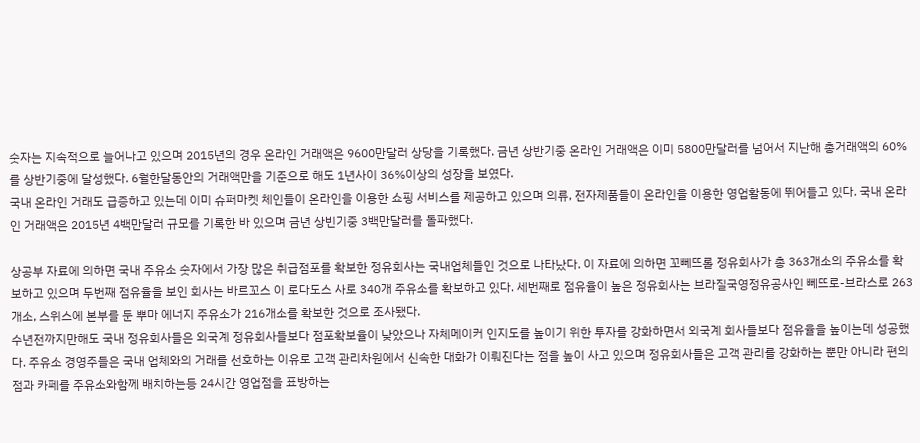숫자는 지속적으로 늘어나고 있으며 2015년의 경우 온라인 거래액은 9600만달러 상당을 기록했다. 금년 상반기중 온라인 거래액은 이미 5800만달러를 넘어서 지난해 총거래액의 60%를 상반기중에 달성했다. 6월한달동안의 거래액만을 기준으로 해도 1년사이 36%이상의 성장을 보였다.
국내 온라인 거래도 급증하고 있는데 이미 슈퍼마켓 체인들이 온라인을 이용한 쇼핑 서비스를 제공하고 있으며 의류, 전자제품들이 온라인을 이용한 영업활동에 뛰어들고 있다. 국내 온라인 거래액은 2015년 4백만달러 규모를 기록한 바 있으며 금년 상빈기중 3백만달러를 돌파했다.

상공부 자료에 의하면 국내 주유소 숫자에서 가장 많은 취급점포를 확보한 정유회사는 국내업체들인 것으로 나타났다. 이 자료에 의하면 꼬뻬뜨롤 정유회사가 총 363개소의 주유소를 확보하고 있으며 두번째 점유율을 보인 회사는 바르꼬스 이 로다도스 사로 340개 주유소를 확보하고 있다. 세번째로 점유율이 높은 정유회사는 브라질국영정유공사인 뻬뜨로-브라스로 263개소, 스위스에 본부를 둔 뿌마 에너지 주유소가 216개소를 확보한 것으로 조사됐다.
수년전까지만해도 국내 정유회사들은 외국계 정유회사들보다 점포확보율이 낮았으나 자체메이커 인지도를 높이기 위한 투자를 강화하면서 외국계 회사들보다 점유율을 높이는데 성공했다. 주유소 경영주들은 국내 업체와의 거래를 선호하는 이유로 고객 관리차원에서 신속한 대화가 이뤄진다는 점을 높이 사고 있으며 정유회사들은 고객 관리를 강화하는 뿐만 아니라 편의점과 카페를 주유소와함께 배치하는등 24시간 영업점을 표방하는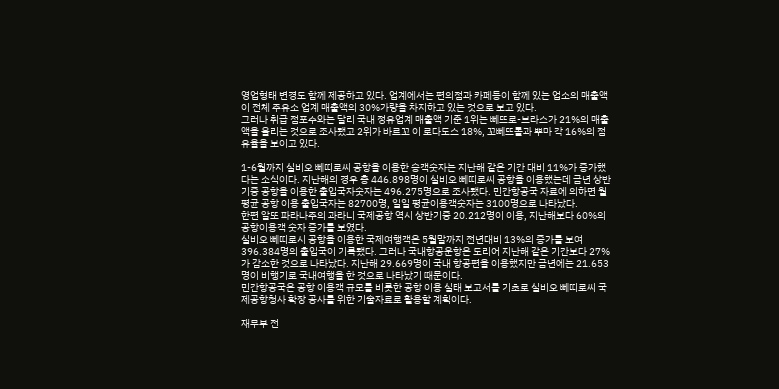영업형태 변경도 함께 제공하고 있다. 업계에서는 편의점과 카페등이 함께 있는 업소의 매출액이 전체 주유소 업계 매출액의 30%가량을 차지하고 있는 것으로 보고 있다.
그러나 취급 점포수와는 달리 국내 정유업계 매출액 기준 1위는 뻬뜨로-브라스가 21%의 매출액을 올리는 것으로 조사됐고 2위가 바르꼬 이 로다도스 18%, 꼬뻬뜨롤과 뿌마 각 16%의 점유율을 보이고 있다.

1-6월까지 실비오 뻬띠로씨 공항을 이용한 승객숫자는 지난해 같은 기간 대비 11%가 증가했다는 소식이다. 지난해의 경우 총 446.898명이 실비오 뻬띠로씨 공항을 이용했는데 금년 상반기중 공항을 이용한 출입국자숫자는 496.275명으로 조사됐다. 민간항공국 자료에 의하면 월평균 공항 이용 출입국자는 82700명, 일일 평균이용객숫자는 3100명으로 나타났다.
한편 알또 파라나주의 과라니 국제공항 역시 상반기중 20.212명이 이용, 지난해보다 60%의 공항이용객 숫자 증가를 보였다.
실비오 뻬띠로시 공항을 이용한 국제여행객은 5월말까지 전년대비 13%의 증가를 보여 396.384명의 출입국이 기록됐다. 그러나 국내항공운항은 도리어 지난해 같은 기간보다 27%가 감소한 것으로 나타났다. 지난해 29.669명이 국내 항공편을 이용했지만 금년에는 21.653명이 비행기로 국내여행을 한 것으로 나타났기 때문이다.
민간항공국은 공항 이용객 규모를 비롯한 공항 이용 실태 보고서를 기초로 실비오 뻬띠로씨 국제공항청사 확장 공사를 위한 기술자료로 활용할 계획이다.

재무부 전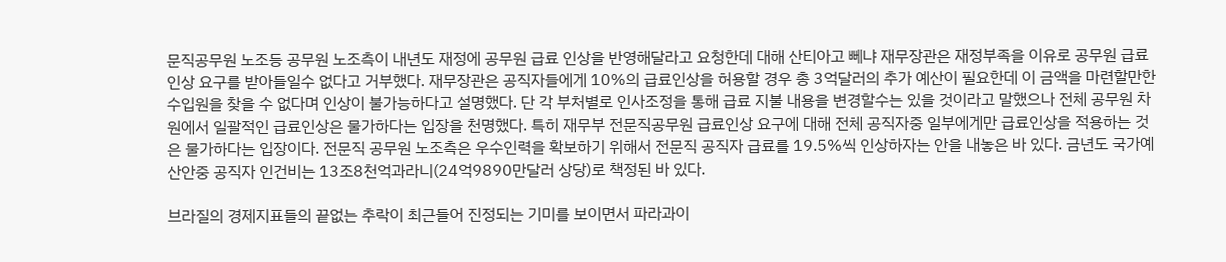문직공무원 노조등 공무원 노조측이 내년도 재정에 공무원 급료 인상을 반영해달라고 요청한데 대해 산티아고 뻬냐 재무장관은 재정부족을 이유로 공무원 급료인상 요구를 받아들일수 없다고 거부했다. 재무장관은 공직자들에게 10%의 급료인상을 허용할 경우 총 3억달러의 추가 예산이 필요한데 이 금액을 마련할만한 수입원을 찾을 수 없다며 인상이 불가능하다고 설명했다. 단 각 부처별로 인사조정을 통해 급료 지불 내용을 변경할수는 있을 것이라고 말했으나 전체 공무원 차원에서 일괄적인 급료인상은 물가하다는 입장을 천명했다. 특히 재무부 전문직공무원 급료인상 요구에 대해 전체 공직자중 일부에게만 급료인상을 적용하는 것은 물가하다는 입장이다. 전문직 공무원 노조측은 우수인력을 확보하기 위해서 전문직 공직자 급료를 19.5%씩 인상하자는 안을 내놓은 바 있다. 금년도 국가예산안중 공직자 인건비는 13조8천억과라니(24억9890만달러 상당)로 책정된 바 있다.

브라질의 경제지표들의 끝없는 추락이 최근들어 진정되는 기미를 보이면서 파라과이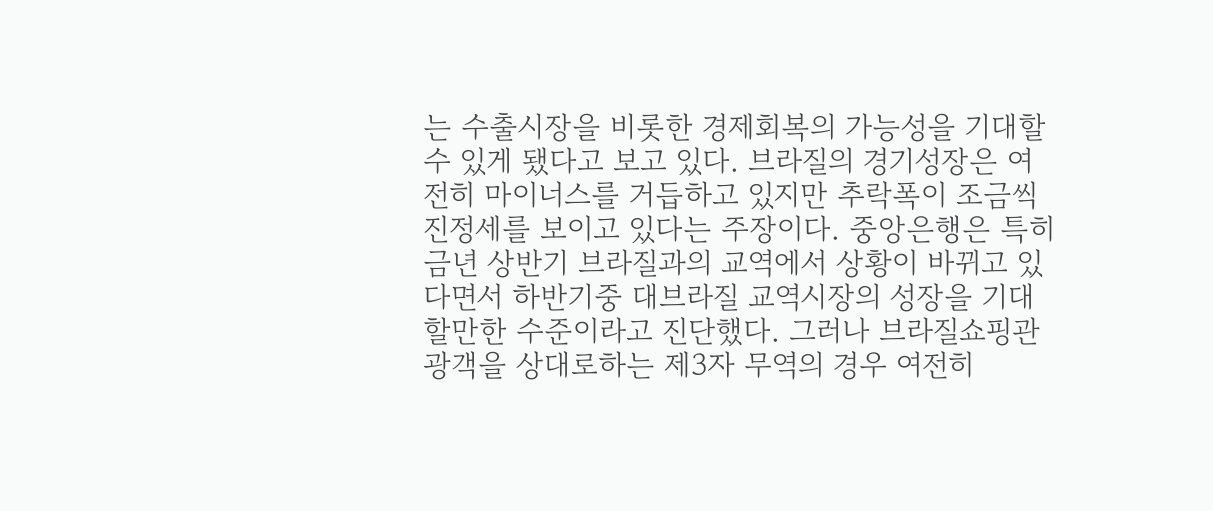는 수출시장을 비롯한 경제회복의 가능성을 기대할 수 있게 됐다고 보고 있다. 브라질의 경기성장은 여전히 마이너스를 거듭하고 있지만 추락폭이 조금씩 진정세를 보이고 있다는 주장이다. 중앙은행은 특히 금년 상반기 브라질과의 교역에서 상황이 바뀌고 있다면서 하반기중 대브라질 교역시장의 성장을 기대할만한 수준이라고 진단했다. 그러나 브라질쇼핑관광객을 상대로하는 제3자 무역의 경우 여전히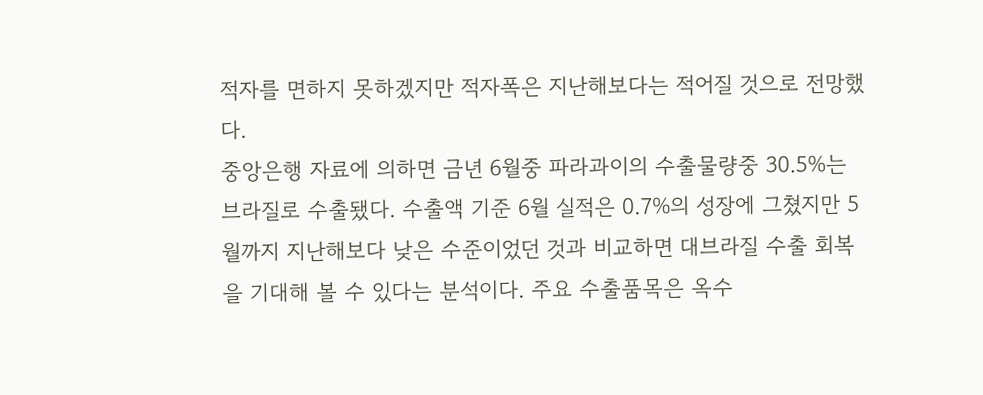적자를 면하지 못하겠지만 적자폭은 지난해보다는 적어질 것으로 전망했다.
중앙은행 자료에 의하면 금년 6월중 파라과이의 수출물량중 30.5%는 브라질로 수출됐다. 수출액 기준 6월 실적은 0.7%의 성장에 그쳤지만 5월까지 지난해보다 낮은 수준이었던 것과 비교하면 대브라질 수출 회복을 기대해 볼 수 있다는 분석이다. 주요 수출품목은 옥수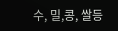수, 밀,콩, 쌀등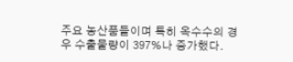주요 농산품들이며 특히 옥수수의 경우 수출물량이 397%나 증가했다.